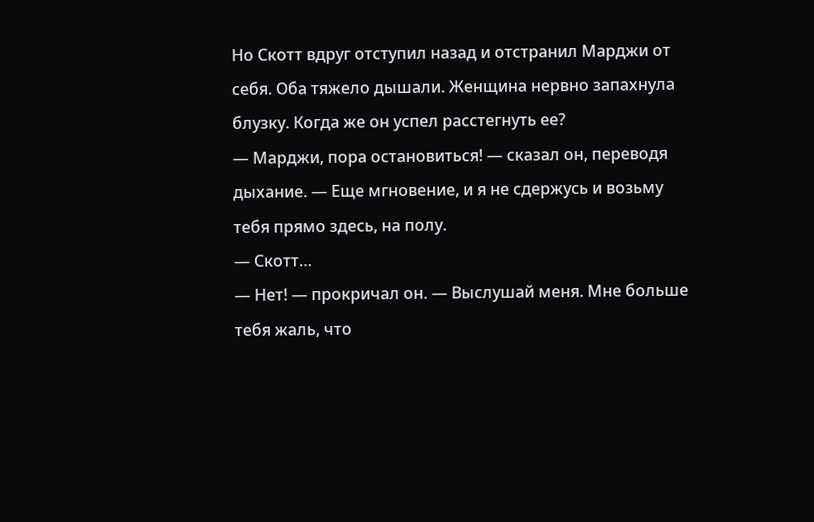Но Скотт вдруг отступил назад и отстранил Марджи от себя. Оба тяжело дышали. Женщина нервно запахнула блузку. Когда же он успел расстегнуть ее?
— Марджи, пора остановиться! — сказал он, переводя дыхание. — Еще мгновение, и я не сдержусь и возьму тебя прямо здесь, на полу.
— Скотт…
— Нет! — прокричал он. — Выслушай меня. Мне больше тебя жаль, что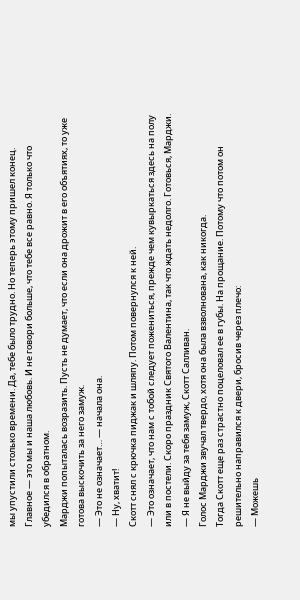мы упустили столько времени. Да, тебе было трудно. Но теперь этому пришел конец. Главное — это мы и наша любовь. И не говори больше, что тебе все равно. Я только что убедился в обратном.
Марджи попыталась возразить. Пусть не думает, что если она дрожит в его объятиях, то уже готова выскочить за него замуж.
— Это не означает… — начала она.
— Ну, хватит!
Скотт снял с крючка пиджак и шляпу. Потом повернулся к ней.
— Это означает, что нам с тобой следует пожениться, прежде чем кувыркаться здесь на полу или в постели. Скоро праздник Святого Валентина, так что ждать недолго. Готовься, Марджи.
— Я не выйду за тебя замуж, Скотт Салливан.
Голос Марджи звучал твердо, хотя она была взволнована, как никогда.
Тогда Скотт еще раз страстно поцеловал ее в губы. На прощание. Потому что потом он решительно направился к двери, бросив через плечо:
— Можешь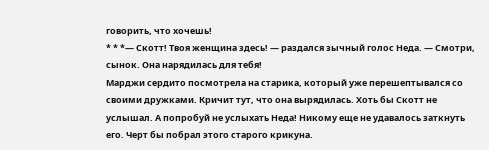говорить, что хочешь!
* * *— Скотт! Твоя женщина здесь! — раздался зычный голос Неда. — Смотри, сынок. Она нарядилась для тебя!
Марджи сердито посмотрела на старика, который уже перешептывался со своими дружками. Кричит тут, что она вырядилась. Хоть бы Скотт не услышал. А попробуй не услыхать Неда! Никому еще не удавалось заткнуть его. Черт бы побрал этого старого крикуна.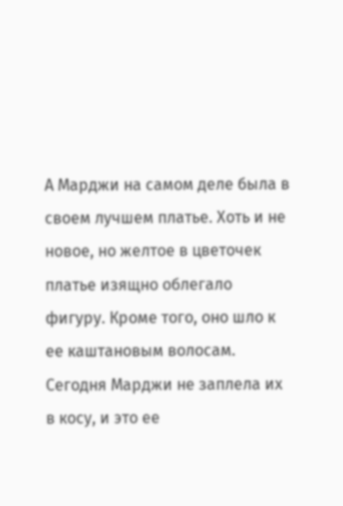А Марджи на самом деле была в своем лучшем платье. Хоть и не новое, но желтое в цветочек платье изящно облегало фигуру. Кроме того, оно шло к ее каштановым волосам. Сегодня Марджи не заплела их в косу, и это ее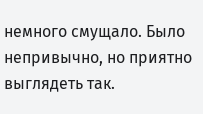немного смущало. Было непривычно, но приятно выглядеть так.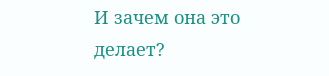И зачем она это делает?